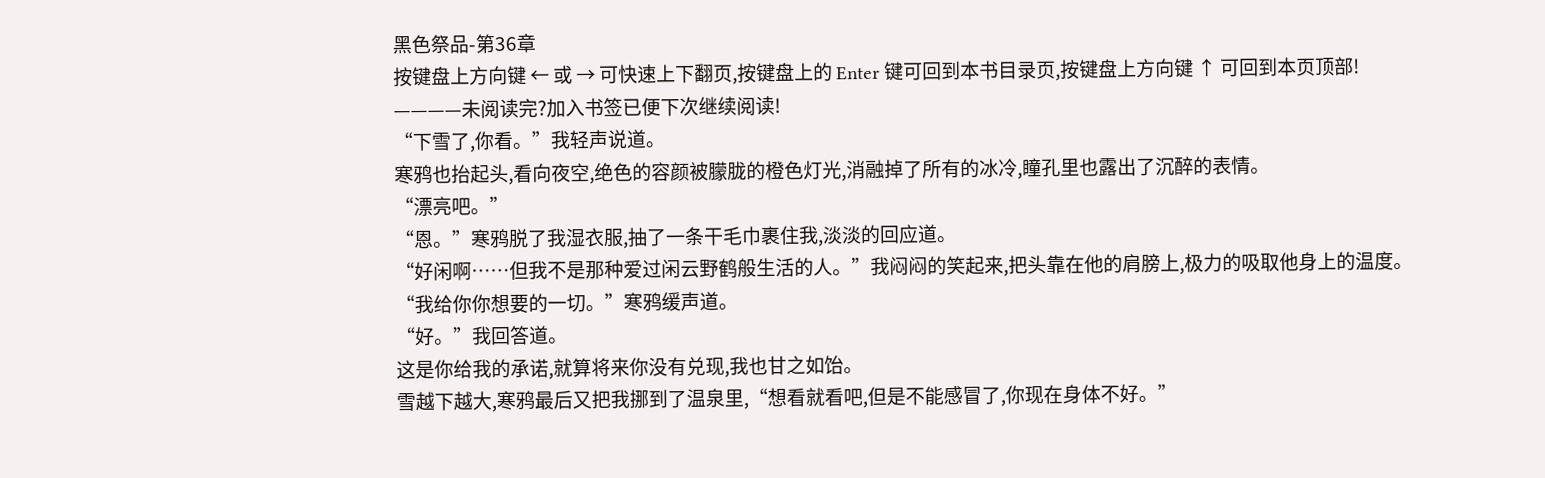黑色祭品-第36章
按键盘上方向键 ← 或 → 可快速上下翻页,按键盘上的 Enter 键可回到本书目录页,按键盘上方向键 ↑ 可回到本页顶部!
————未阅读完?加入书签已便下次继续阅读!
“下雪了,你看。”我轻声说道。
寒鸦也抬起头,看向夜空,绝色的容颜被朦胧的橙色灯光,消融掉了所有的冰冷,瞳孔里也露出了沉醉的表情。
“漂亮吧。”
“恩。”寒鸦脱了我湿衣服,抽了一条干毛巾裹住我,淡淡的回应道。
“好闲啊……但我不是那种爱过闲云野鹤般生活的人。”我闷闷的笑起来,把头靠在他的肩膀上,极力的吸取他身上的温度。
“我给你你想要的一切。”寒鸦缓声道。
“好。”我回答道。
这是你给我的承诺,就算将来你没有兑现,我也甘之如饴。
雪越下越大,寒鸦最后又把我挪到了温泉里,“想看就看吧,但是不能感冒了,你现在身体不好。”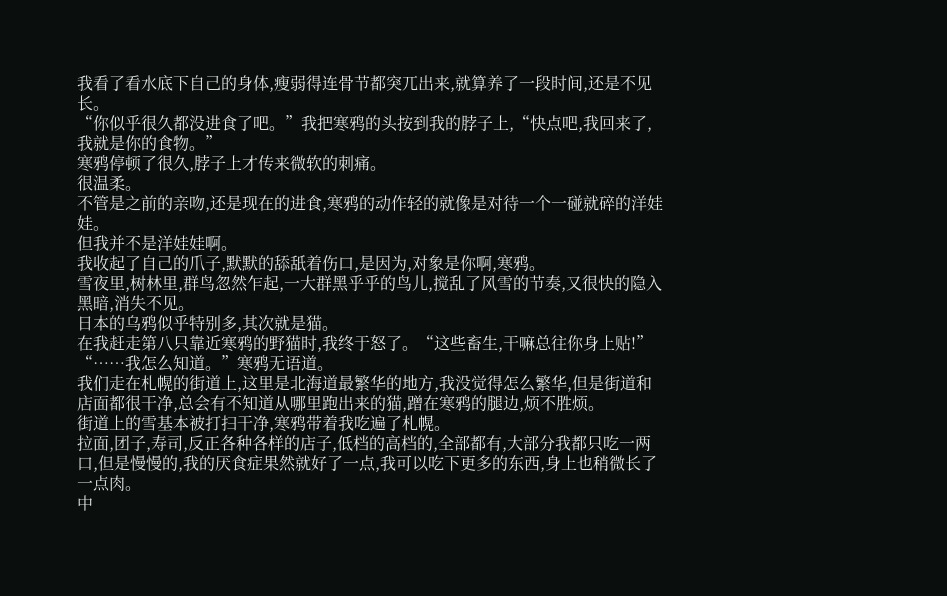我看了看水底下自己的身体,瘦弱得连骨节都突兀出来,就算养了一段时间,还是不见长。
“你似乎很久都没进食了吧。”我把寒鸦的头按到我的脖子上,“快点吧,我回来了,我就是你的食物。”
寒鸦停顿了很久,脖子上才传来微软的刺痛。
很温柔。
不管是之前的亲吻,还是现在的进食,寒鸦的动作轻的就像是对待一个一碰就碎的洋娃娃。
但我并不是洋娃娃啊。
我收起了自己的爪子,默默的舔舐着伤口,是因为,对象是你啊,寒鸦。
雪夜里,树林里,群鸟忽然乍起,一大群黑乎乎的鸟儿,搅乱了风雪的节奏,又很快的隐入黑暗,消失不见。
日本的乌鸦似乎特别多,其次就是猫。
在我赶走第八只靠近寒鸦的野猫时,我终于怒了。“这些畜生,干嘛总往你身上贴!”
“……我怎么知道。”寒鸦无语道。
我们走在札幌的街道上,这里是北海道最繁华的地方,我没觉得怎么繁华,但是街道和店面都很干净,总会有不知道从哪里跑出来的猫,蹭在寒鸦的腿边,烦不胜烦。
街道上的雪基本被打扫干净,寒鸦带着我吃遍了札幌。
拉面,团子,寿司,反正各种各样的店子,低档的高档的,全部都有,大部分我都只吃一两口,但是慢慢的,我的厌食症果然就好了一点,我可以吃下更多的东西,身上也稍微长了一点肉。
中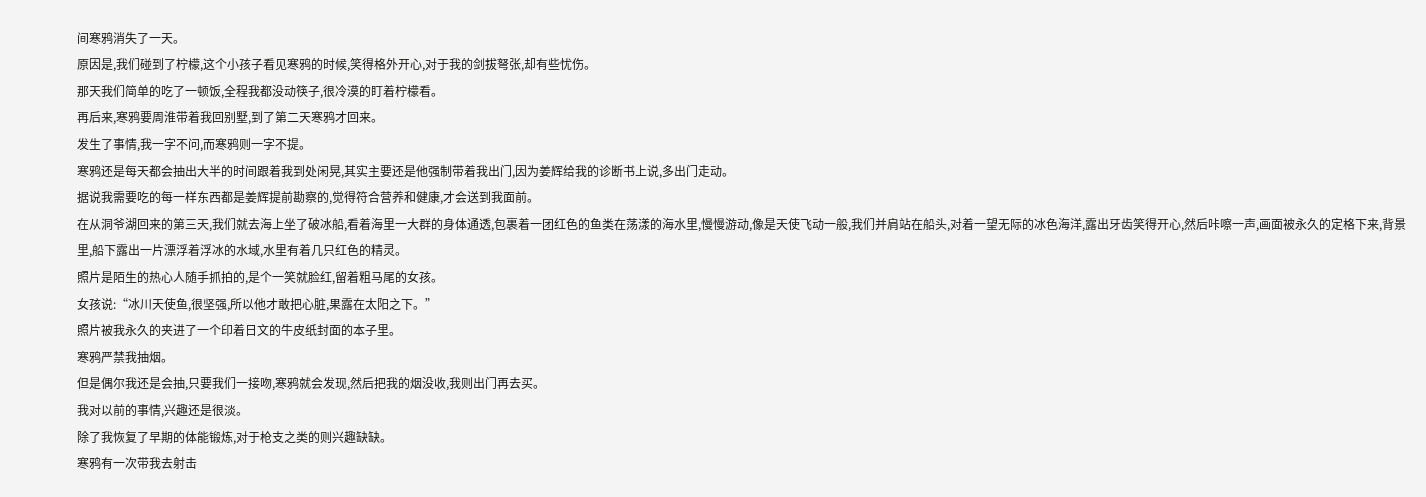间寒鸦消失了一天。
原因是,我们碰到了柠檬,这个小孩子看见寒鸦的时候,笑得格外开心,对于我的剑拔弩张,却有些忧伤。
那天我们简单的吃了一顿饭,全程我都没动筷子,很冷漠的盯着柠檬看。
再后来,寒鸦要周淮带着我回别墅,到了第二天寒鸦才回来。
发生了事情,我一字不问,而寒鸦则一字不提。
寒鸦还是每天都会抽出大半的时间跟着我到处闲晃,其实主要还是他强制带着我出门,因为姜辉给我的诊断书上说,多出门走动。
据说我需要吃的每一样东西都是姜辉提前勘察的,觉得符合营养和健康,才会送到我面前。
在从洞爷湖回来的第三天,我们就去海上坐了破冰船,看着海里一大群的身体通透,包裹着一团红色的鱼类在荡漾的海水里,慢慢游动,像是天使飞动一般,我们并肩站在船头,对着一望无际的冰色海洋,露出牙齿笑得开心,然后咔嚓一声,画面被永久的定格下来,背景里,船下露出一片漂浮着浮冰的水域,水里有着几只红色的精灵。
照片是陌生的热心人随手抓拍的,是个一笑就脸红,留着粗马尾的女孩。
女孩说:“冰川天使鱼,很坚强,所以他才敢把心脏,果露在太阳之下。”
照片被我永久的夹进了一个印着日文的牛皮纸封面的本子里。
寒鸦严禁我抽烟。
但是偶尔我还是会抽,只要我们一接吻,寒鸦就会发现,然后把我的烟没收,我则出门再去买。
我对以前的事情,兴趣还是很淡。
除了我恢复了早期的体能锻炼,对于枪支之类的则兴趣缺缺。
寒鸦有一次带我去射击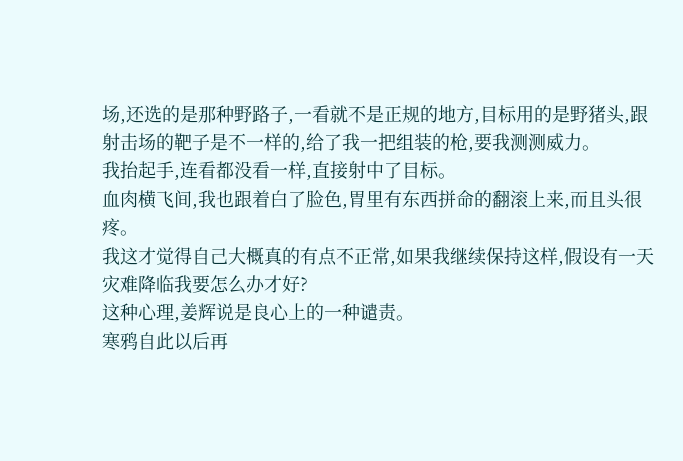场,还选的是那种野路子,一看就不是正规的地方,目标用的是野猪头,跟射击场的靶子是不一样的,给了我一把组装的枪,要我测测威力。
我抬起手,连看都没看一样,直接射中了目标。
血肉横飞间,我也跟着白了脸色,胃里有东西拼命的翻滚上来,而且头很疼。
我这才觉得自己大概真的有点不正常,如果我继续保持这样,假设有一天灾难降临我要怎么办才好?
这种心理,姜辉说是良心上的一种谴责。
寒鸦自此以后再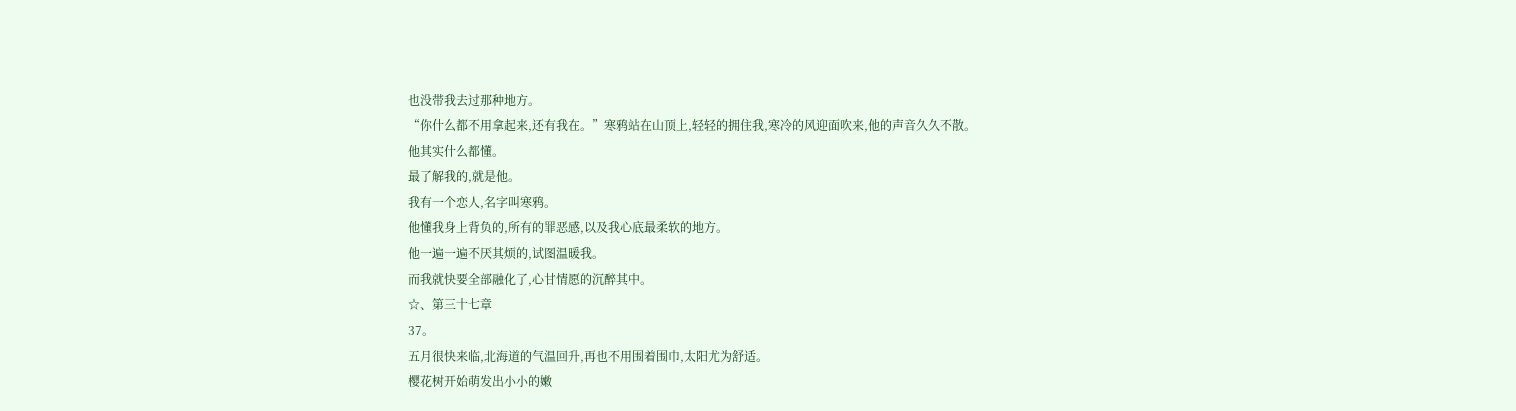也没带我去过那种地方。
“你什么都不用拿起来,还有我在。”寒鸦站在山顶上,轻轻的拥住我,寒冷的风迎面吹来,他的声音久久不散。
他其实什么都懂。
最了解我的,就是他。
我有一个恋人,名字叫寒鸦。
他懂我身上背负的,所有的罪恶感,以及我心底最柔软的地方。
他一遍一遍不厌其烦的,试图温暖我。
而我就快要全部融化了,心甘情愿的沉醉其中。
☆、第三十七章
37。
五月很快来临,北海道的气温回升,再也不用围着围巾,太阳尤为舒适。
樱花树开始萌发出小小的嫩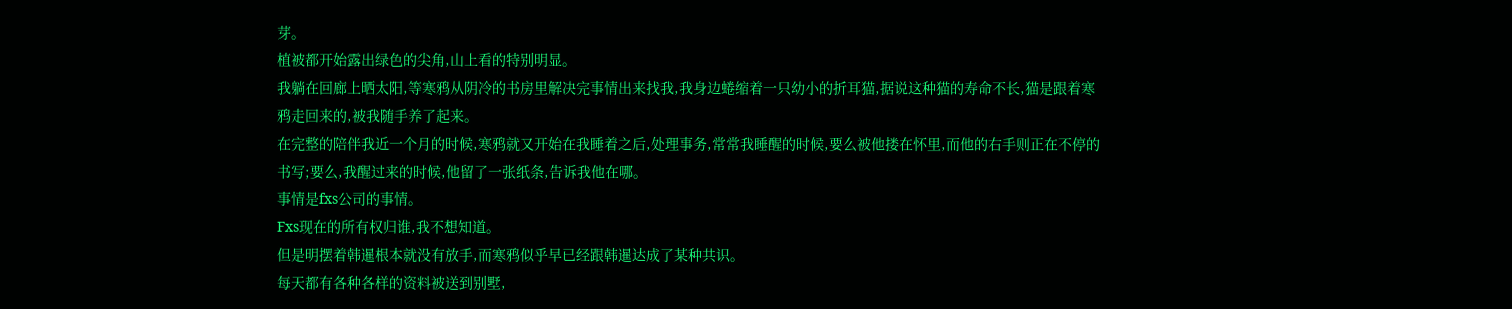芽。
植被都开始露出绿色的尖角,山上看的特别明显。
我躺在回廊上晒太阳,等寒鸦从阴冷的书房里解决完事情出来找我,我身边蜷缩着一只幼小的折耳猫,据说这种猫的寿命不长,猫是跟着寒鸦走回来的,被我随手养了起来。
在完整的陪伴我近一个月的时候,寒鸦就又开始在我睡着之后,处理事务,常常我睡醒的时候,要么被他搂在怀里,而他的右手则正在不停的书写;要么,我醒过来的时候,他留了一张纸条,告诉我他在哪。
事情是fxs公司的事情。
Fxs现在的所有权归谁,我不想知道。
但是明摆着韩暹根本就没有放手,而寒鸦似乎早已经跟韩暹达成了某种共识。
每天都有各种各样的资料被送到别墅,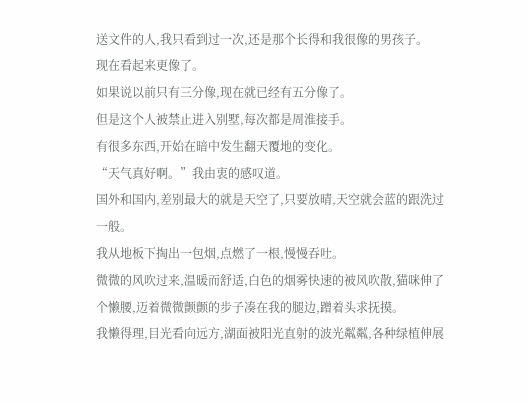送文件的人,我只看到过一次,还是那个长得和我很像的男孩子。
现在看起来更像了。
如果说以前只有三分像,现在就已经有五分像了。
但是这个人被禁止进入别墅,每次都是周淮接手。
有很多东西,开始在暗中发生翻天覆地的变化。
“天气真好啊。”我由衷的感叹道。
国外和国内,差别最大的就是天空了,只要放晴,天空就会蓝的跟洗过一般。
我从地板下掏出一包烟,点燃了一根,慢慢吞吐。
微微的风吹过来,温暖而舒适,白色的烟雾快速的被风吹散,猫咪伸了个懒腰,迈着微微颤颤的步子凑在我的腿边,蹭着头求抚摸。
我懒得理,目光看向远方,湖面被阳光直射的波光粼粼,各种绿植伸展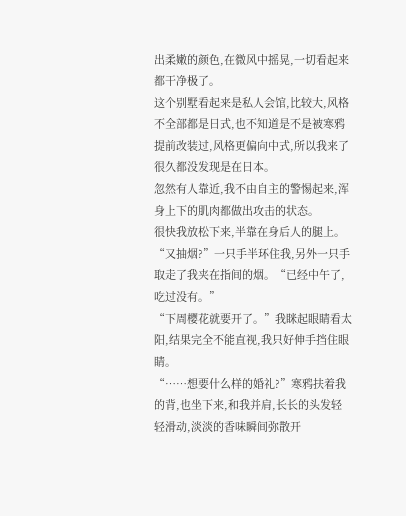出柔嫩的颜色,在微风中摇晃,一切看起来都干净极了。
这个别墅看起来是私人会馆,比较大,风格不全部都是日式,也不知道是不是被寒鸦提前改装过,风格更偏向中式,所以我来了很久都没发现是在日本。
忽然有人靠近,我不由自主的警惕起来,浑身上下的肌肉都做出攻击的状态。
很快我放松下来,半靠在身后人的腿上。
“又抽烟?”一只手半环住我,另外一只手取走了我夹在指间的烟。“已经中午了,吃过没有。”
“下周樱花就要开了。”我眯起眼睛看太阳,结果完全不能直视,我只好伸手挡住眼睛。
“……想要什么样的婚礼?”寒鸦扶着我的背,也坐下来,和我并肩,长长的头发轻轻滑动,淡淡的香味瞬间弥散开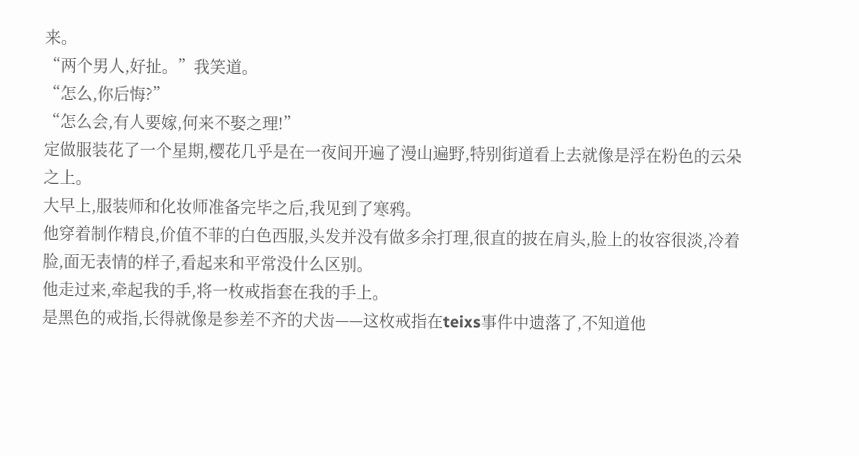来。
“两个男人,好扯。”我笑道。
“怎么,你后悔?”
“怎么会,有人要嫁,何来不娶之理!”
定做服装花了一个星期,樱花几乎是在一夜间开遍了漫山遍野,特别街道看上去就像是浮在粉色的云朵之上。
大早上,服装师和化妆师准备完毕之后,我见到了寒鸦。
他穿着制作精良,价值不菲的白色西服,头发并没有做多余打理,很直的披在肩头,脸上的妆容很淡,冷着脸,面无表情的样子,看起来和平常没什么区别。
他走过来,牵起我的手,将一枚戒指套在我的手上。
是黑色的戒指,长得就像是参差不齐的犬齿——这枚戒指在teixs事件中遗落了,不知道他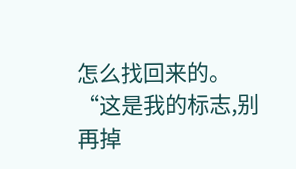怎么找回来的。
“这是我的标志,别再掉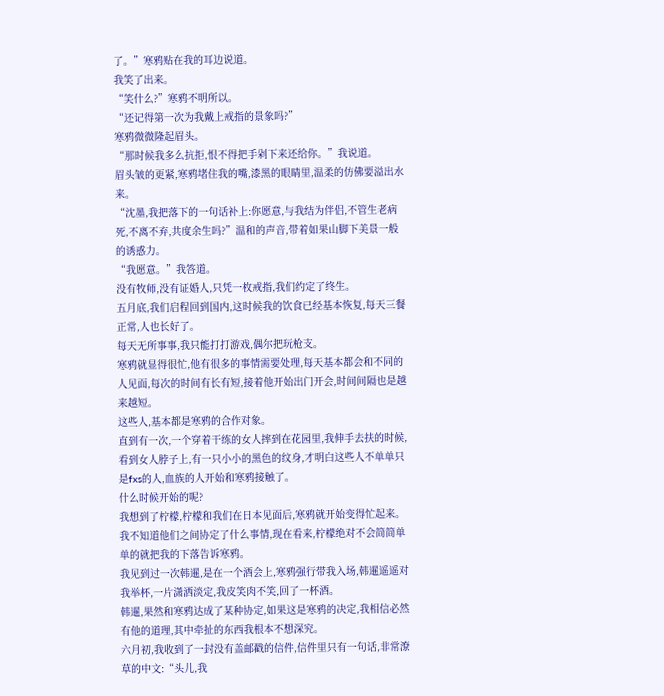了。”寒鸦贴在我的耳边说道。
我笑了出来。
“笑什么?”寒鸦不明所以。
“还记得第一次为我戴上戒指的景象吗?”
寒鸦微微隆起眉头。
“那时候我多么抗拒,恨不得把手剁下来还给你。”我说道。
眉头皱的更紧,寒鸦堵住我的嘴,漆黑的眼睛里,温柔的仿佛要溢出水来。
“沈墨,我把落下的一句话补上:你愿意,与我结为伴侣,不管生老病死,不离不弃,共度余生吗?”温和的声音,带着如果山脚下美景一般的诱惑力。
“我愿意。”我答道。
没有牧师,没有证婚人,只凭一枚戒指,我们约定了终生。
五月底,我们启程回到国内,这时候我的饮食已经基本恢复,每天三餐正常,人也长好了。
每天无所事事,我只能打打游戏,偶尔把玩枪支。
寒鸦就显得很忙,他有很多的事情需要处理,每天基本都会和不同的人见面,每次的时间有长有短,接着他开始出门开会,时间间隔也是越来越短。
这些人,基本都是寒鸦的合作对象。
直到有一次,一个穿着干练的女人摔到在花园里,我伸手去扶的时候,看到女人脖子上,有一只小小的黑色的纹身,才明白这些人不单单只是fxs的人,血族的人开始和寒鸦接触了。
什么时候开始的呢?
我想到了柠檬,柠檬和我们在日本见面后,寒鸦就开始变得忙起来。
我不知道他们之间协定了什么事情,现在看来,柠檬绝对不会简简单单的就把我的下落告诉寒鸦。
我见到过一次韩暹,是在一个酒会上,寒鸦强行带我入场,韩暹遥遥对我举杯,一片潇洒淡定,我皮笑肉不笑,回了一杯酒。
韩暹,果然和寒鸦达成了某种协定,如果这是寒鸦的决定,我相信必然有他的道理,其中牵扯的东西我根本不想深究。
六月初,我收到了一封没有盖邮戳的信件,信件里只有一句话,非常潦草的中文:“头儿,我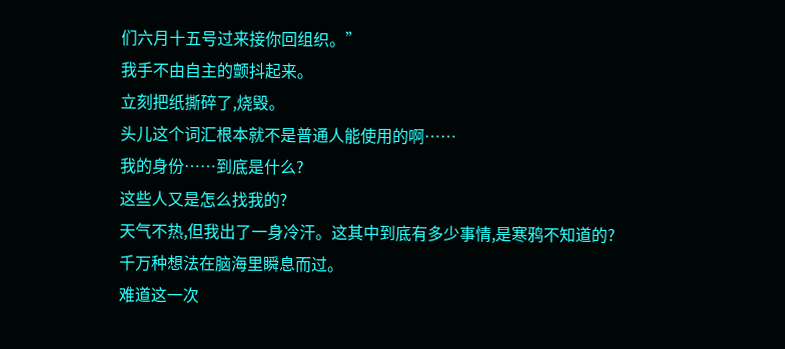们六月十五号过来接你回组织。”
我手不由自主的颤抖起来。
立刻把纸撕碎了,烧毁。
头儿这个词汇根本就不是普通人能使用的啊……
我的身份……到底是什么?
这些人又是怎么找我的?
天气不热,但我出了一身冷汗。这其中到底有多少事情,是寒鸦不知道的?
千万种想法在脑海里瞬息而过。
难道这一次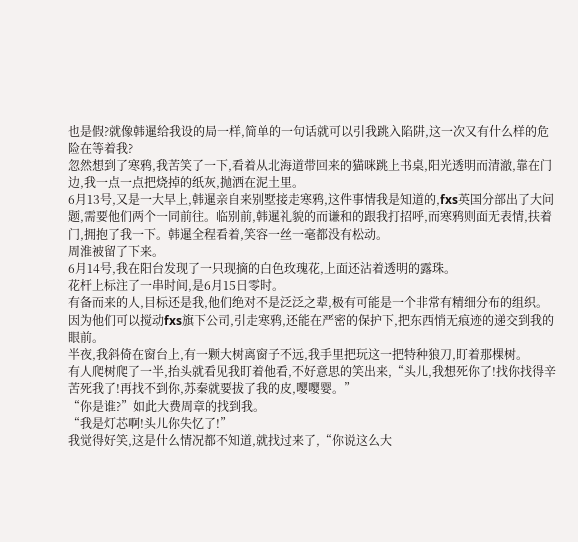也是假?就像韩暹给我设的局一样,简单的一句话就可以引我跳入陷阱,这一次又有什么样的危险在等着我?
忽然想到了寒鸦,我苦笑了一下,看着从北海道带回来的猫咪跳上书桌,阳光透明而清澈,靠在门边,我一点一点把烧掉的纸灰,抛洒在泥土里。
6月13号,又是一大早上,韩暹亲自来别墅接走寒鸦,这件事情我是知道的,fxs英国分部出了大问题,需要他们两个一同前往。临别前,韩暹礼貌的而谦和的跟我打招呼,而寒鸦则面无表情,扶着门,拥抱了我一下。韩暹全程看着,笑容一丝一毫都没有松动。
周淮被留了下来。
6月14号,我在阳台发现了一只现摘的白色玫瑰花,上面还沾着透明的露珠。
花杆上标注了一串时间,是6月15日零时。
有备而来的人,目标还是我,他们绝对不是泛泛之辈,极有可能是一个非常有精细分布的组织。
因为他们可以搅动fxs旗下公司,引走寒鸦,还能在严密的保护下,把东西悄无痕迹的递交到我的眼前。
半夜,我斜倚在窗台上,有一颗大树离窗子不远,我手里把玩这一把特种狼刀,盯着那棵树。
有人爬树爬了一半,抬头就看见我盯着他看,不好意思的笑出来,“头儿,我想死你了!找你找得辛苦死我了!再找不到你,苏秦就要拔了我的皮,嘤嘤婴。”
“你是谁?”如此大费周章的找到我。
“我是灯芯啊!头儿你失忆了!”
我觉得好笑,这是什么情况都不知道,就找过来了,“你说这么大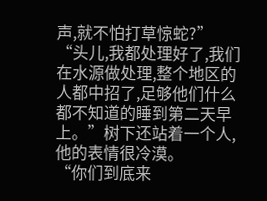声,就不怕打草惊蛇?”
“头儿,我都处理好了,我们在水源做处理,整个地区的人都中招了,足够他们什么都不知道的睡到第二天早上。”树下还站着一个人,他的表情很冷漠。
“你们到底来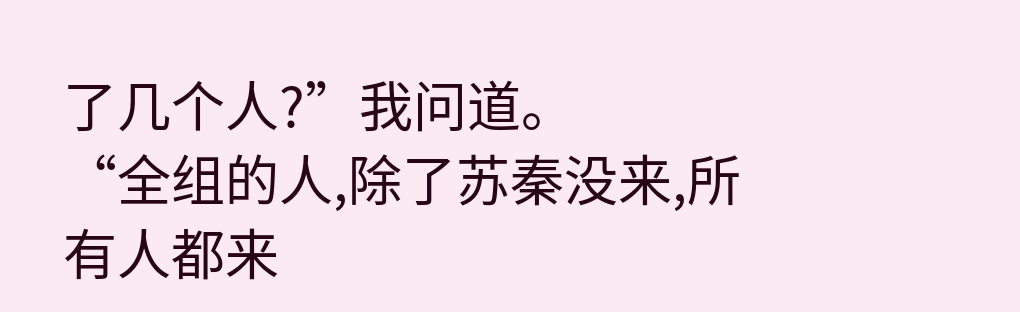了几个人?”我问道。
“全组的人,除了苏秦没来,所有人都来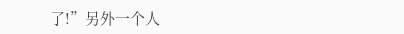了!”另外一个人